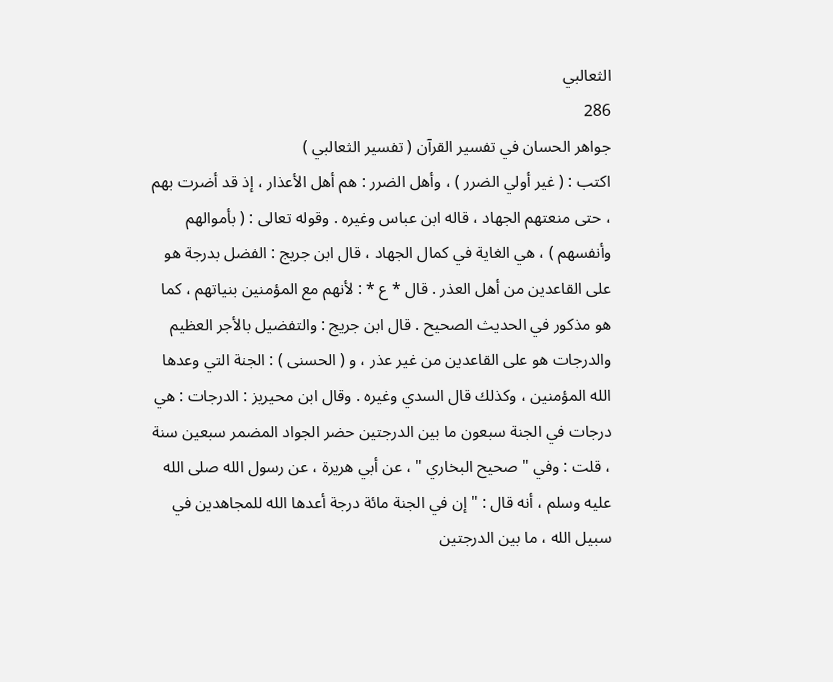الثعالبي
286
جواهر الحسان في تفسير القرآن ( تفسير الثعالبي )
اكتب : ( غير أولي الضرر ) ، وأهل الضرر : هم أهل الأعذار ، إذ قد أضرت بهم ، حتى منعتهم الجهاد ، قاله ابن عباس وغيره . وقوله تعالى : ( بأموالهم وأنفسهم ) ، هي الغاية في كمال الجهاد ، قال ابن جريج : الفضل بدرجة هو على القاعدين من أهل العذر . قال * ع * : لأنهم مع المؤمنين بنياتهم ، كما هو مذكور في الحديث الصحيح . قال ابن جريج : والتفضيل بالأجر العظيم والدرجات هو على القاعدين من غير عذر ، و ( الحسنى ) : الجنة التي وعدها الله المؤمنين ، وكذلك قال السدي وغيره . وقال ابن محيريز : الدرجات : هي درجات في الجنة سبعون ما بين الدرجتين حضر الجواد المضمر سبعين سنة ، قلت : وفي " صحيح البخاري " ، عن أبي هريرة ، عن رسول الله صلى الله عليه وسلم ، أنه قال : " إن في الجنة مائة درجة أعدها الله للمجاهدين في سبيل الله ، ما بين الدرجتين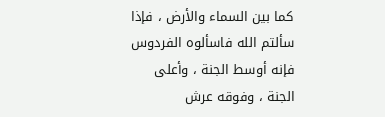كما بين السماء والأرض ، فإذا سألتم الله فاسألوه الفردوس فإنه أوسط الجنة ، وأعلى الجنة ، وفوقه عرش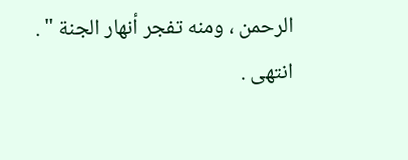الرحمن ، ومنه تفجر أنهار الجنة " . انتهى .